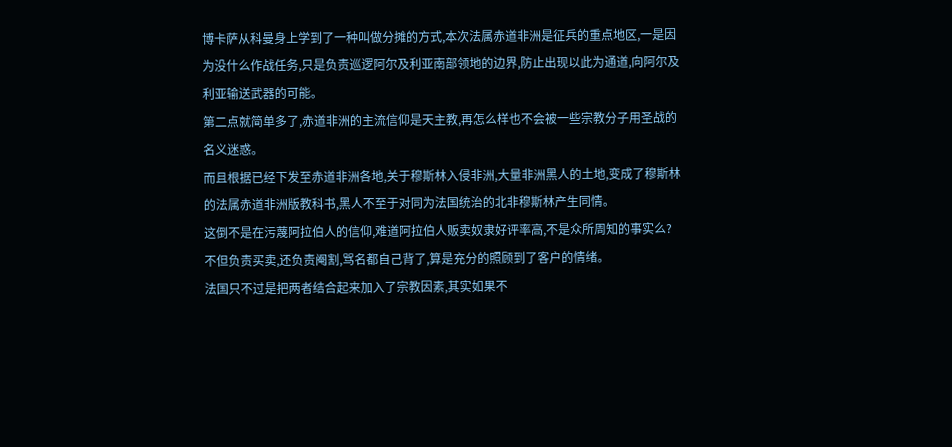博卡萨从科曼身上学到了一种叫做分摊的方式,本次法属赤道非洲是征兵的重点地区,一是因为没什么作战任务,只是负责巡逻阿尔及利亚南部领地的边界,防止出现以此为通道,向阿尔及利亚输送武器的可能。
第二点就简单多了,赤道非洲的主流信仰是天主教,再怎么样也不会被一些宗教分子用圣战的名义迷惑。
而且根据已经下发至赤道非洲各地,关于穆斯林入侵非洲,大量非洲黑人的土地,变成了穆斯林的法属赤道非洲版教科书,黑人不至于对同为法国统治的北非穆斯林产生同情。
这倒不是在污蔑阿拉伯人的信仰,难道阿拉伯人贩卖奴隶好评率高,不是众所周知的事实么?
不但负责买卖,还负责阉割,骂名都自己背了,算是充分的照顾到了客户的情绪。
法国只不过是把两者结合起来加入了宗教因素,其实如果不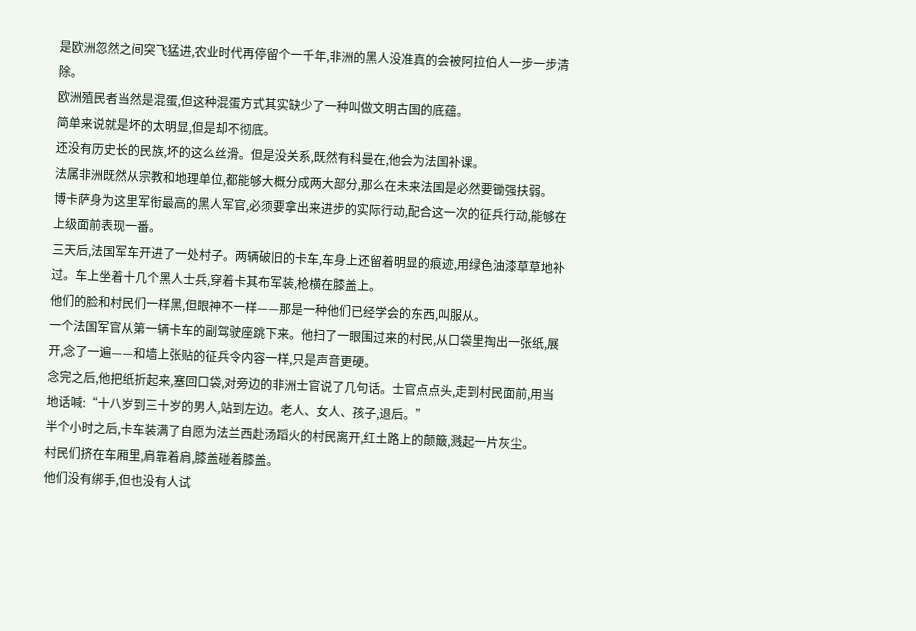是欧洲忽然之间突飞猛进,农业时代再停留个一千年,非洲的黑人没准真的会被阿拉伯人一步一步清除。
欧洲殖民者当然是混蛋,但这种混蛋方式其实缺少了一种叫做文明古国的底蕴。
简单来说就是坏的太明显,但是却不彻底。
还没有历史长的民族,坏的这么丝滑。但是没关系,既然有科曼在,他会为法国补课。
法属非洲既然从宗教和地理单位,都能够大概分成两大部分,那么在未来法国是必然要锄强扶弱。
博卡萨身为这里军衔最高的黑人军官,必须要拿出来进步的实际行动,配合这一次的征兵行动,能够在上级面前表现一番。
三天后,法国军车开进了一处村子。两辆破旧的卡车,车身上还留着明显的痕迹,用绿色油漆草草地补过。车上坐着十几个黑人士兵,穿着卡其布军装,枪横在膝盖上。
他们的脸和村民们一样黑,但眼神不一样——那是一种他们已经学会的东西,叫服从。
一个法国军官从第一辆卡车的副驾驶座跳下来。他扫了一眼围过来的村民,从口袋里掏出一张纸,展开,念了一遍——和墙上张贴的征兵令内容一样,只是声音更硬。
念完之后,他把纸折起来,塞回口袋,对旁边的非洲士官说了几句话。士官点点头,走到村民面前,用当地话喊:“十八岁到三十岁的男人,站到左边。老人、女人、孩子,退后。”
半个小时之后,卡车装满了自愿为法兰西赴汤蹈火的村民离开,红土路上的颠簸,溅起一片灰尘。
村民们挤在车厢里,肩靠着肩,膝盖碰着膝盖。
他们没有绑手,但也没有人试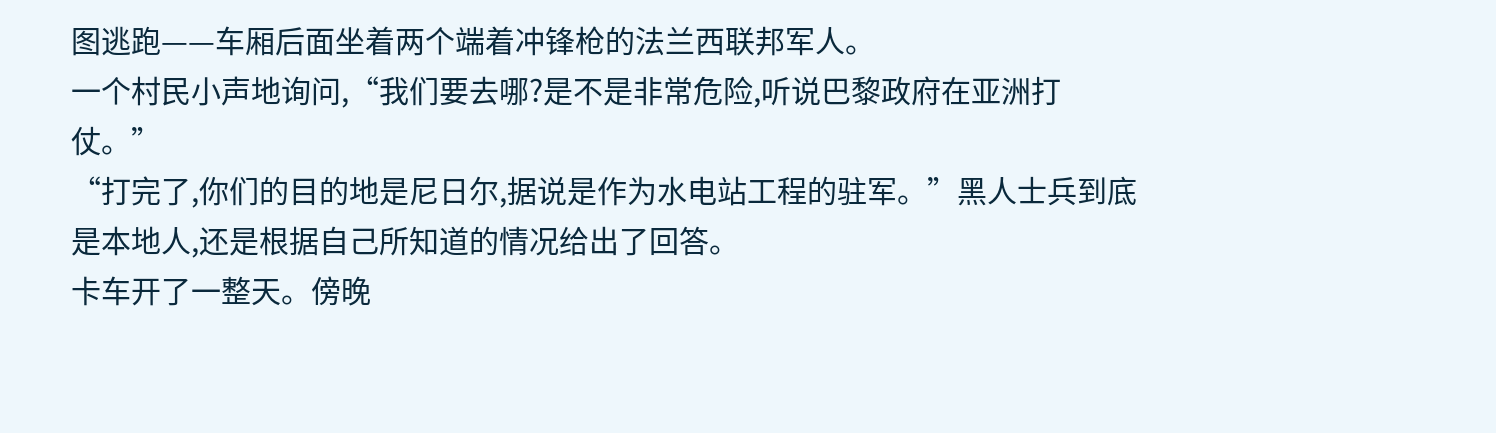图逃跑——车厢后面坐着两个端着冲锋枪的法兰西联邦军人。
一个村民小声地询问,“我们要去哪?是不是非常危险,听说巴黎政府在亚洲打仗。”
“打完了,你们的目的地是尼日尔,据说是作为水电站工程的驻军。”黑人士兵到底是本地人,还是根据自己所知道的情况给出了回答。
卡车开了一整天。傍晚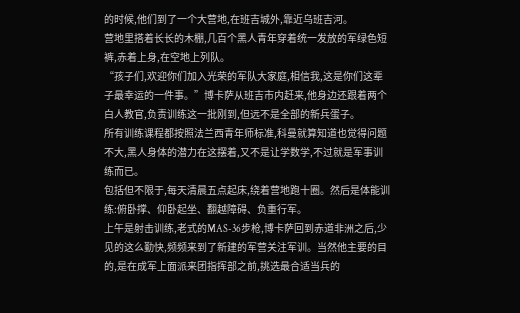的时候,他们到了一个大营地,在班吉城外,靠近乌班吉河。
营地里搭着长长的木棚,几百个黑人青年穿着统一发放的军绿色短裤,赤着上身,在空地上列队。
“孩子们,欢迎你们加入光荣的军队大家庭,相信我,这是你们这辈子最幸运的一件事。”博卡萨从班吉市内赶来,他身边还跟着两个白人教官,负责训练这一批刚到,但远不是全部的新兵蛋子。
所有训练课程都按照法兰西青年师标准,科曼就算知道也觉得问题不大,黑人身体的潜力在这摆着,又不是让学数学,不过就是军事训练而已。
包括但不限于,每天清晨五点起床,绕着营地跑十圈。然后是体能训练:俯卧撑、仰卧起坐、翻越障碍、负重行军。
上午是射击训练,老式的MAS-36步枪,博卡萨回到赤道非洲之后,少见的这么勤快,频频来到了新建的军营关注军训。当然他主要的目的,是在成军上面派来团指挥部之前,挑选最合适当兵的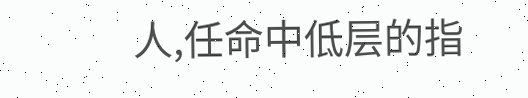人,任命中低层的指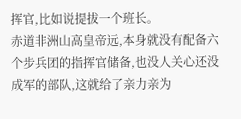挥官,比如说提拔一个班长。
赤道非洲山高皇帝远,本身就没有配备六个步兵团的指挥官储备,也没人关心还没成军的部队,这就给了亲力亲为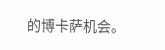的博卡萨机会。